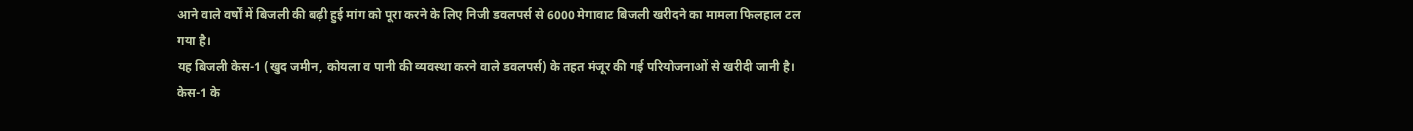आने वाले वर्षों में बिजली की बढ़ी हुई मांग को पूरा करने के लिए निजी डवलपर्स से 6000 मेगावाट बिजली खरीदने का मामला फिलहाल टल गया है।
यह बिजली केस-1 (खुद जमीन, कोयला व पानी की व्यवस्था करने वाले डवलपर्स) के तहत मंजूर की गई परियोजनाओं से खरीदी जानी है।
केस-1 के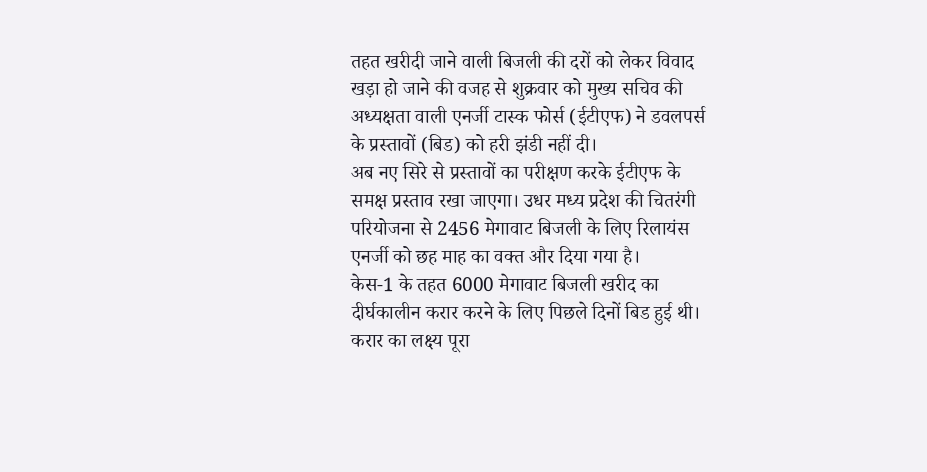तहत खरीदी जाने वाली बिजली की दरों को लेकर विवाद खड़ा हो जाने की वजह से शुक्रवार को मुख्य सचिव की अध्यक्षता वाली एनर्जी टास्क फोर्स (ईटीएफ) ने डवलपर्स के प्रस्तावों (बिड) को हरी झंडी नहीं दी।
अब नए सिरे से प्रस्तावों का परीक्षण करके ईटीएफ के समक्ष प्रस्ताव रखा जाएगा। उधर मध्य प्रदेश की चितरंगी परियोजना से 2456 मेगावाट बिजली के लिए रिलायंस एनर्जी को छह माह का वक्त और दिया गया है।
केस-1 के तहत 6000 मेगावाट बिजली खरीद का दीर्घकालीन करार करने के लिए पिछले दिनों बिड हुई थी। करार का लक्ष्य पूरा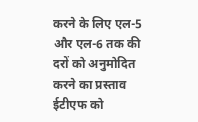करने के लिए एल-5 और एल-6 तक की दरों को अनुमोदित करने का प्रस्ताव ईटीएफ को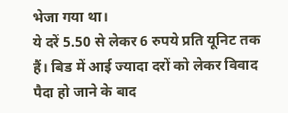भेजा गया था।
ये दरें 5.50 से लेकर 6 रुपये प्रति यूनिट तक हैं। बिड में आई ज्यादा दरों को लेकर विवाद पैदा हो जाने के बाद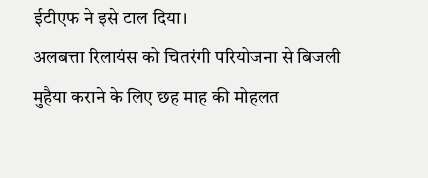ईटीएफ ने इसे टाल दिया।
अलबत्ता रिलायंस को चितरंगी परियोजना से बिजली मुहैया कराने के लिए छह माह की मोहलत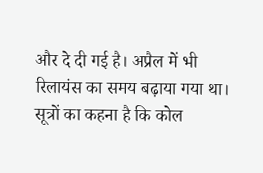और दे दी गई है। अप्रैल में भी रिलायंस का समय बढ़ाया गया था।
सूत्रों का कहना है कि कोल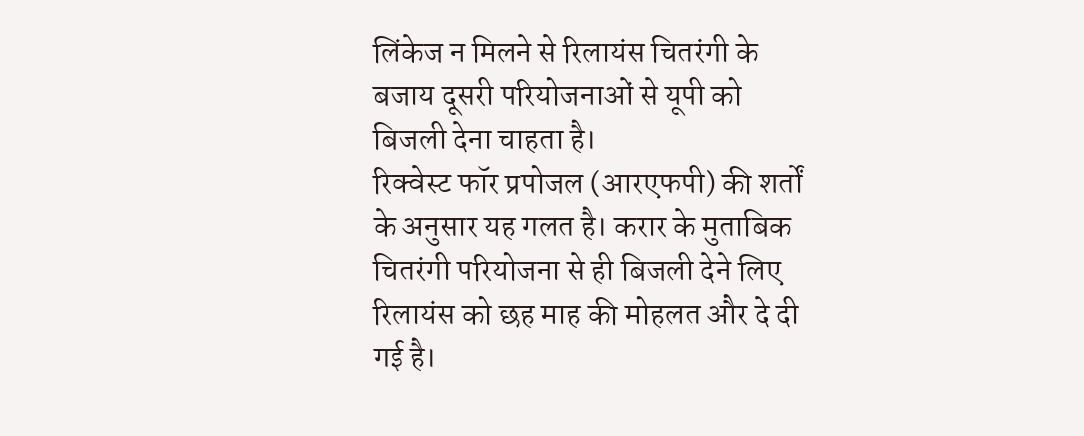लिंकेज न मिलने से रिलायंस चितरंगी के बजाय दूसरी परियोजनाओं से यूपी को बिजली देना चाहता है।
रिक्वेस्ट फॉर प्रपोजल (आरएफपी) की शर्तों के अनुसार यह गलत है। करार के मुताबिक चितरंगी परियोजना से ही बिजली देने लिए रिलायंस को छह माह की मोहलत और दे दी गई है।